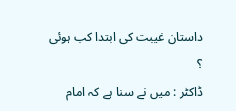داستان غیبت کى ابتدا کب ہوئی ؟
ڈاکٹر : میں نے سنا ہے کہ امام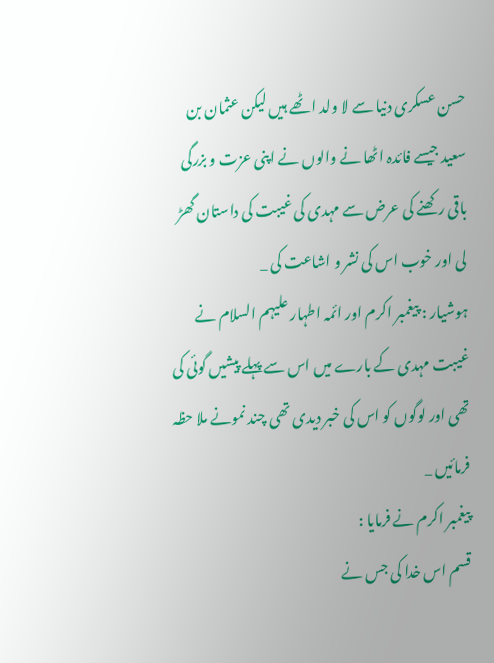حسن عسکرى دنیا سے لا ولد ا ٹھے ہیں لیکن عثمان بن سعید جیسے فائدہ اٹھا نے والوں نے اپنى عزت و بزرگى باقى رکھنے کى عرض سے مہدى کى غیبت کى داستان گھڑ لى اور خوب اس کى نشر و اشاعت کى _
ہوشیار : پیغمبر اکرم اور ائمہ اطہار علیہم السلام نے غیبت مہدى کے بارے میں اس سے پہلے پیشیں گوئی کى تھى اور لوگوں کو اس کى خبر دیدى تھى چند نمونے ملا حظہ فرمائیں _
پیغمبر اکرم نے فرمایا :
قسم اس خدا کى جس نے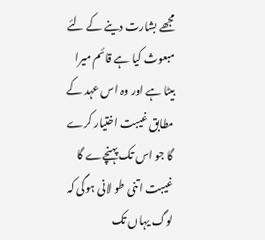مجھے بشارت دینے کے لئے مبعوث کیا ہے قائم میرا بیٹا ہے اور وہ اس عہد کے مطابق غیبت اختیار کرے گا جو اس تک پہنچےے گا غیبت اتنى طو لانى ہوگى کہ لوگ یہاں تک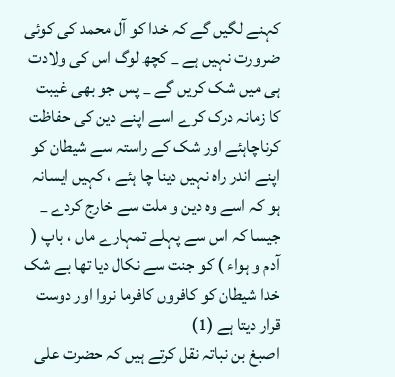کہنے لگیں گے کہ خدا کو آل محمد کى کوئی ضرورت نہیں ہے _ کچھ لوگ اس کى ولادت ہى میں شک کریں گے _ پس جو بھى غیبت کا زمانہ درک کرے اسے اپنے دین کى حفاظت کرناچاہئے اور شک کے راستہ سے شیطان کو اپنے اندر راہ نہیں دینا چا ہئے ، کہیں ایسانہ ہو کہ اسے وہ دین و ملت سے خارج کردے _ جیسا کہ اس سے پہلے تمہارے ماں ، باپ ( آدم و ہواء ) کو جنت سے نکال دیا تھا بے شک خدا شیطان کو کافروں کافرما نروا اور دوست قرار دیتا ہے (1)
اصبغ بن نباتہ نقل کرتے ہیں کہ حضرت على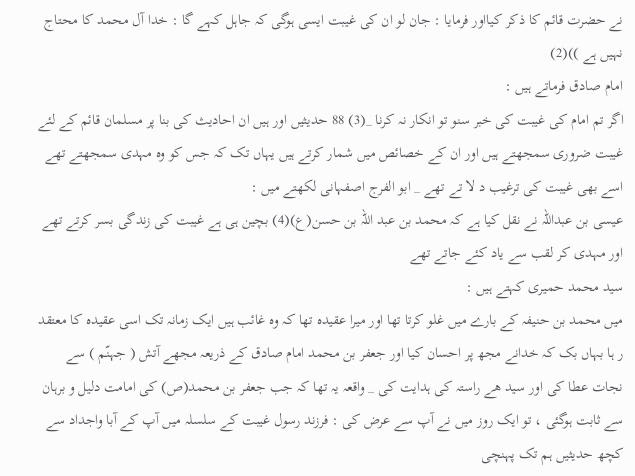نے حضرت قائم کا ذکر کیااور فرمایا : جان لو ان کى غیبت ایسى ہوگى کہ جاہل کہے گا : خدا آل محمد کا محتاج نہیں ہے ))(2)
امام صادق فرماتے ہیں :
اگر تم امام کى غیبت کى خبر سنو تو انکار نہ کرنا _(3) 88 حدیثیں اور ہیں ان احادیث کى بنا پر مسلمان قائم کے لئے غیبت ضرورى سمجھتے ہیں اور ان کے خصائص میں شمار کرتے ہیں یہاں تک کہ جس کو وہ مہدى سمجھتے تھے اسے بھى غیبت کى ترغیب د لا تے تھے _ ابو الفرج اصفہانى لکھتے میں :
عیسى بن عبداللہ نے نقل کیا ہے کہ محمد بن عبد اللہ بن حسن(ع)(4) بچین ہى ہے غیبت کى زندگى بسر کرتے تھے اور مہدى کر لقب سے یاد کئے جاتے تھے
سید محمد حمیرى کہتے ہیں :
میں محمد بن حنیفہ کے بارے میں غلو کرتا تھا اور میرا عقیدہ تھا کہ وہ غائب ہیں ایک زمانہ تک اسى عقیدہ کا معتقد ر ہا بہاں بک کہ خدانے مجھ پر احسان کیا اور جعفر بن محمد امام صادق کے ذریعہ مجھے آتش ( جہنّم ) سے نجات عطا کى اور سید ھے راستہ کى ہدایت کى _ واقعہ یہ تھا کہ جب جعفر بن محمد(ص) کى امامت دلیل و برہان سے ثابت ہوگئی ، تو ایک روز میں نے آپ سے عرض کى : فرزند رسول غیبت کے سلسلہ میں آپ کے آبا واجداد سے کچھ حدیثیں ہم تک پہنچى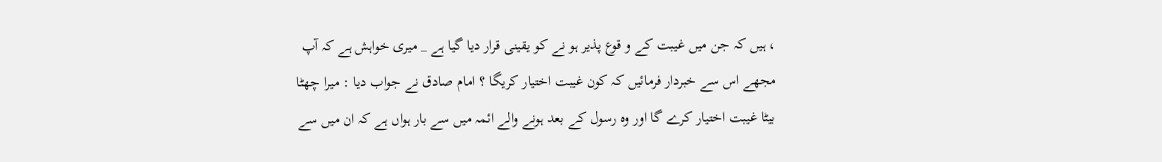، ہیں کہ جن میں غیبت کے و قوع پذیر ہو نے کو یقینى قرار دیا گیا ہے _ میرى خواہش ہے کہ آپ مجھے اس سے خبردار فرمائیں کہ کون غیبت اختیار کریگا ؟ امام صادق نے جواب دیا : میرا چھٹا بیٹا غیبت اختیار کرے گا اور وہ رسول کے بعد ہونے والے ائمہ میں سے بار ہواں ہے کہ ان میں سے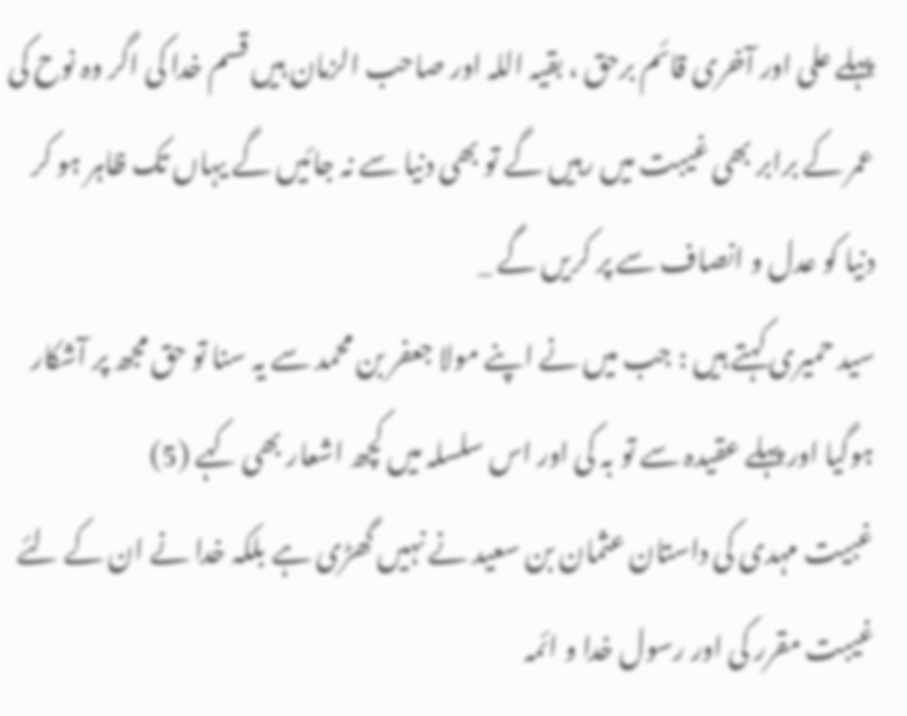پہلے على اور آخرى قائم برحق ، بقیہ اللہ اور صاحب الزمان ہیں قسم خدا کى اگر وہ نوح کى عمر کے برابر بھى غیبت میں رہیں گے تو بھى دنیا سے نہ جائیں گے یہاں تک ظاہر ہو کر دنیا کو عدل و انصاف سے پر کریں گے _
سید حمیرى کہتے ہیں : جب میں نے اپنے مولا جعفر بن محمد سے یہ سنا تو حق مجھ پر آشکار ہوگیا اور پہلے عقیدہ سے تو بہ کى اور اس سلسلہ میں کچھ اشعار بھى کہے (5)
غبیت مہدى کى داستان عثمان بن سعید نے نہیں گھڑى ہے بلکہ خدا نے ان کے لئے غیبت مقرر کى اور رسول خدا و ائمہ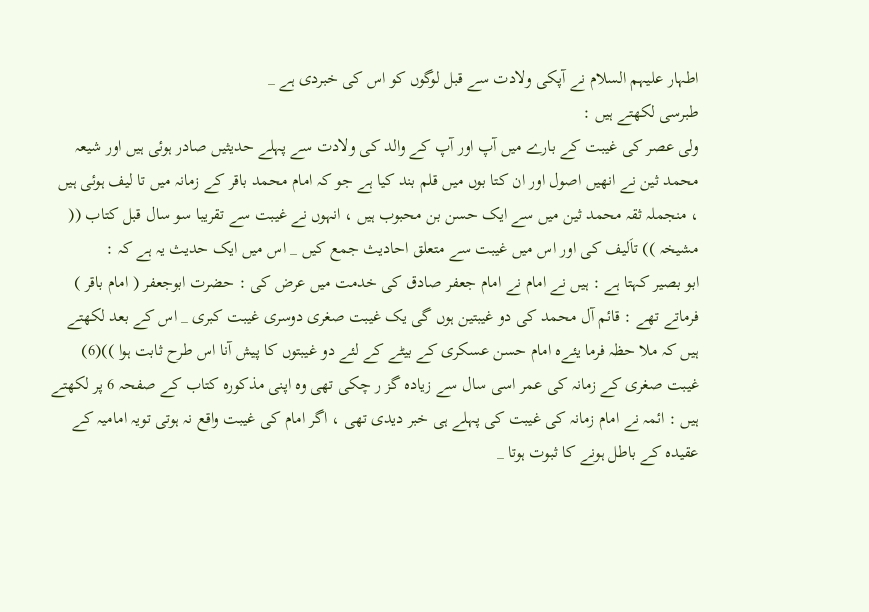اطہار علیہم السلام نے آپکى ولادت سے قبل لوگوں کو اس کى خبردى ہے _
طبرسى لکھتے ہیں :
ولى عصر کى غیبت کے بارے میں آپ اور آپ کے والد کى ولادت سے پہلے حدیثیں صادر ہوئی ہیں اور شیعہ محمد ثین نے انھیں اصول اور ان کتا بوں میں قلم بند کیا ہے جو کہ امام محمد باقر کے زمانہ میں تا لیف ہوئی ہیں ، منجملہ ثقہ محمد ثین میں سے ایک حسن بن محبوب ہیں ، انہوں نے غیبت سے تقریبا سو سال قبل کتاب (( مشیخہ )) تاَلیف کى اور اس میں غیبت سے متعلق احادیث جمع کیں _ اس میں ایک حدیث یہ ہے کہ :
ابو بصیر کہتا ہے : ہیں نے امام نے امام جعفر صادق کى خدمت میں عرض کى : حضرت ابوجعفر ( امام باقر ) فرماتے تھے : قائم آل محمد کى دو غیبتین ہوں گى یک غیبت صغرى دوسرى غیبت کبرى _ اس کے بعد لکھتے ہیں کہ ملا حظہ فرما یئےہ امام حسن عسکرى کے بیٹے کے لئے دو غیبتوں کا پیش آنا اس طرح ثابت ہوا ))(6)
غیبت صغرى کے زمانہ کى عمر اسى سال سے زیادہ گز ر چکى تھى وہ اپنى مذکورہ کتاب کے صفحہ 6 پر لکھتے ہیں : ائمہ نے امام زمانہ کى غیبت کى پہلے ہى خبر دیدى تھى ، اگر امام کى غیبت واقع نہ ہوتى تویہ امامیہ کے عقیدہ کے باطل ہونے کا ثبوت ہوتا _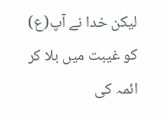لیکن خدا نے آپ(ع) کو غیبت میں بلا کر ائمہ کى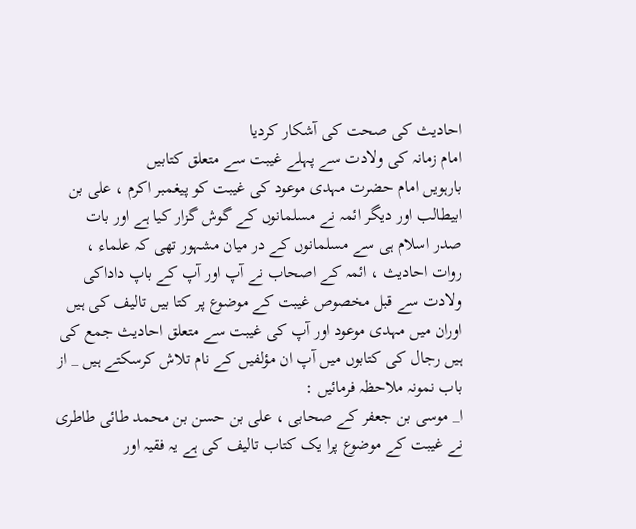احادیث کى صحت کى آشکار کردیا
امام زمانہ کى ولادت سے پہلے غیبت سے متعلق کتابیں
بارہویں امام حضرت مہدى موعود کى غیبت کو پیغمبر اکرم ، على بن ابیطالب اور دیگر ائمہ نے مسلمانوں کے گوش گزار کیا ہے اور بات صدر اسلام ہى سے مسلمانوں کے در میان مشہور تھى کہ علماء ، روات احادیث ، ائمہ کے اصحاب نے آپ اور آپ کے باپ داداکى ولادت سے قبل مخصوص غیبت کے موضوع پر کتا بیں تالیف کى ہیں اوران میں مہدى موعود اور آپ کى غیبت سے متعلق احادیث جمع کى ہیں رجال کى کتابوں میں آپ ان مؤلفیں کے نام تلاش کرسکتے ہیں _ از باب نمونہ ملاحظہ فرمائیں :
ا_ موسى بن جعفر کے صحابى ، على بن حسن بن محمد طائی طاطرى نے غیبت کے موضوع پرا یک کتاب تالیف کى ہے یہ فقیہ اور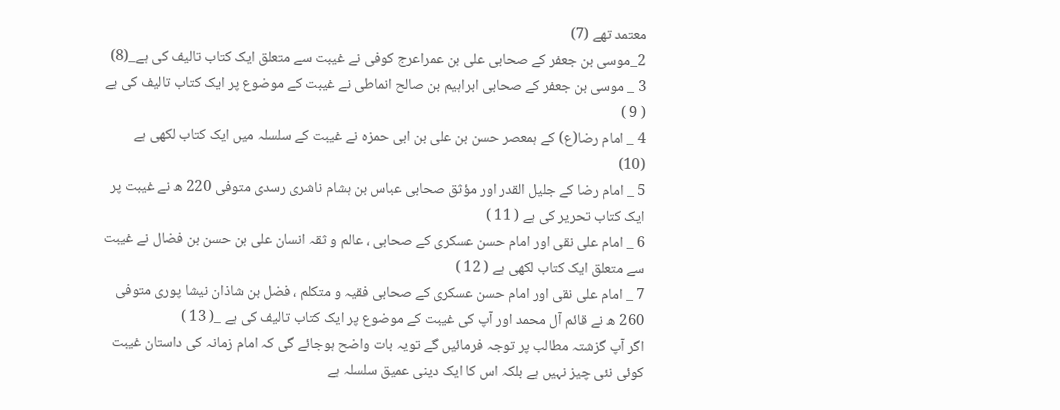معتمد تھے (7)
2_موسى بن جعفر کے صحابى على بن عمراعرج کوفى نے غیبت سے متعلق ایک کتاب تالیف کى ہے_(8)
3 _ موسى بن جعفر کے صحابى ابراہیم بن صالح انماطى نے غیبت کے موضوع پر ایک کتاب تالیف کى ہے ( 9 )
4 _ امام رضا(ع) کے ہمعصر حسن بن على بن ابى حمزہ نے غیبت کے سلسلہ میں ایک کتاب لکھى ہے (10)
5 _ امام رضا کے جلیل القدر اور مؤثق صحابى عباس بن ہشام ناشرى رسدى متوفى 220 ھ نے غیبت پر ایک کتاب تحریر کى ہے ( 11 )
6 _ امام على نقى اور امام حسن عسکرى کے صحابى ، عالم و ثقہ انسان على بن حسن بن فضال نے غیبت سے متعلق ایک کتاب لکھى ہے ( 12 )
7 _ امام على نقى اور امام حسن عسکرى کے صحابى فقیہ و متکلم ، فضل بن شاذان نیشا پورى متوفى 260 ھ نے قائم آل محمد اور آپ کى غیبت کے موضوع پر ایک کتاب تالیف کى ہے _( 13 )
اگر آپ گزشتہ مطالب پر توجہ فرمائیں گے تویہ بات واضح ہوجائے گى کہ امام زمانہ کى داستان غیبت کوئی نئی چیز نہیں ہے بلکہ اس کا ایک دینى عمیق سلسلہ ہے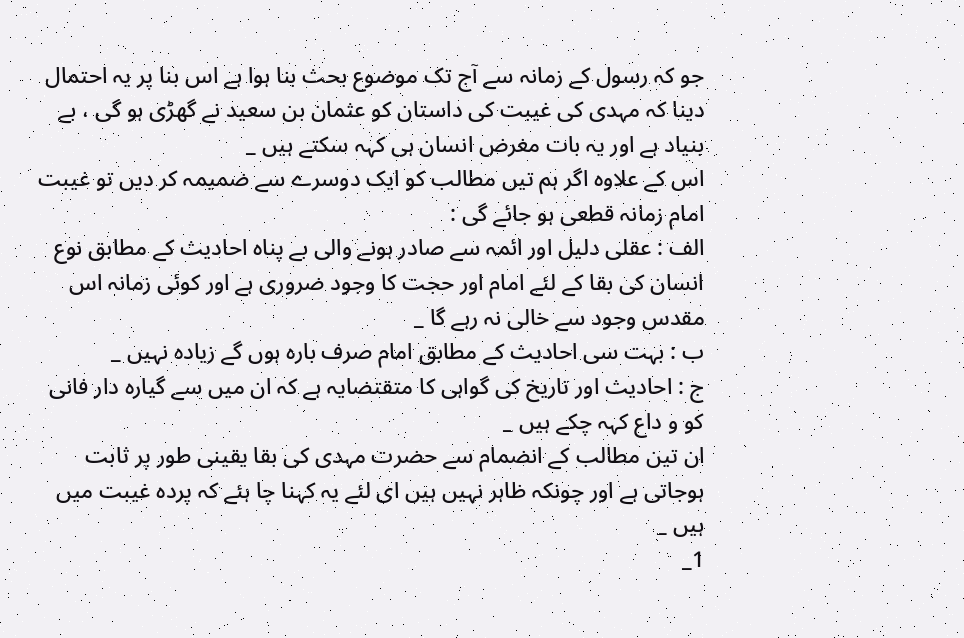جو کہ رسول کے زمانہ سے آج تک موضوع بحث بنا ہوا ہے اس بنا پر یہ احتمال دینا کہ مہدى کى غیبت کى داستان کو عثمان بن سعید نے گھڑى ہو گى ، بے بنیاد ہے اور یہ بات مغرض انسان ہى کہہ سکتے ہیں _
اس کے علاوہ اگر ہم تیں مطالب کو ایک دوسرے سے ضمیمہ کر دیں تو غیبت امام زمانہ قطعى ہو جائے گى :
الف : عقلى دلیل اور ائمہ سے صادر ہونے والى بے پناہ احادیث کے مطابق نوع انسان کى بقا کے لئے امام اور حجت کا وجود ضرورى ہے اور کوئی زمانہ اس مقدس وجود سے خالى نہ رہے گا _
ب : بہت سى احادیث کے مطابق امام صرف بارہ ہوں گے زیادہ نہیں _
ج : احادیث اور تاریخ کى گواہى کا متقتضایہ ہے کہ ان میں سے گیارہ دار فانى کو و داع کہہ چکے ہیں _
ان تین مطالب کے انضمام سے حضرت مہدى کى بقا یقینى طور پر ثابت ہوجاتى ہے اور چونکہ ظاہر نہیں ہیں اى لئے یہ کہنا چا ہئے کہ پردہ غیبت میں ہیں _
1_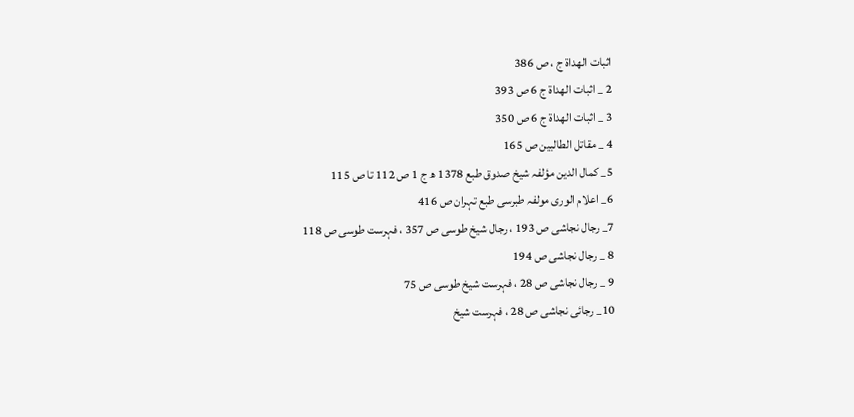اثبات الھداة ج ، ص 386
2 _ اثبات الھداة ج 6 ص 393
3 _ اثبات الھداة ج 6 ص 350
4 _ مقاتل الطالبین ص 165
5_ کمال الدین مؤلفہ شیخ صدوق طبع 1378 ھ ج 1 ص 112 تا ص 115
6_ اعلام الورى مولفہ طبرسى طبع تہران ص 416
7_ رجال نجاشى ص 193 ، رجال شیخ طوسى ص 357 ، فہرست طوسى ص 118
8 _ رجال نجاشى ص 194
9 _ رجال نجاشى ص 28 ، فہرست شیخ طوسى ص 75
10_ رجائی نجاشى ص 28 ، فہرست شیخ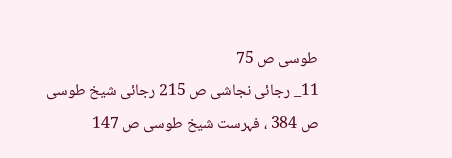طوسى ص 75
11_ رجائی نجاشى ص 215 رجائی شیخ طوسى ص 384 ، فہرست شیخ طوسى ص 147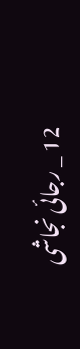12 _ رجائی نجاشى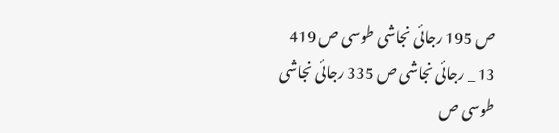ص 195 رجائی نجاشى طوسى ص 419
13 _ رجائی نجاشى ص 335 رجائی نجاشى طوسى ص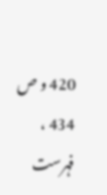420 و ص 434 ، فہرست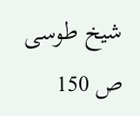شیخ طوسى ص 150